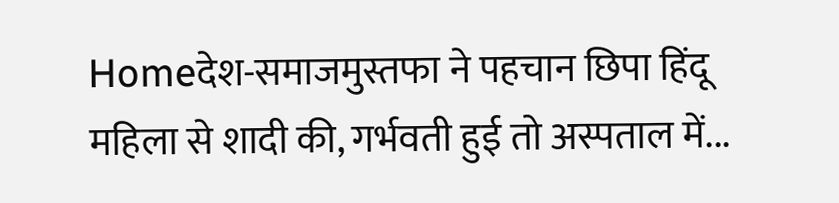Homeदेश-समाजमुस्तफा ने पहचान छिपा हिंदू महिला से शादी की, गर्भवती हुई तो अस्पताल में...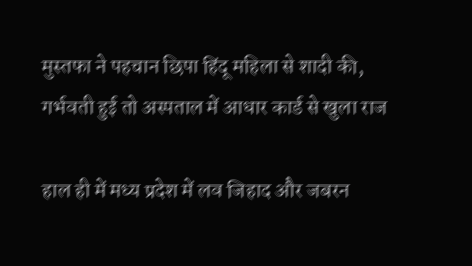मुस्तफा ने पहचान छिपा हिंदू महिला से शादी की, गर्भवती हुई तो अस्पताल में आधार कार्ड से खुला राज

हाल ही में मध्य प्रदेश में लव जिहाद और जबरन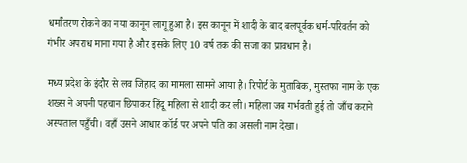धर्मांतरण रोकने का नया कानून लागू हुआ है। इस कानून में शादी के बाद बलपूर्वक धर्म-परिवर्तन को गंभीर अपराध माना गया है और इसके लिए 10 वर्ष तक की सजा का प्रावधान है।

मध्य प्रदेश के इंदौर से लव जिहाद का मामला सामने आया है। रिपोर्ट के मुताबिक, मुस्तफा नाम के एक शख्स ने अपनी पहचान छिपाकर हिंदू महिला से शादी कर ली। महिला जब गर्भवती हुई तो जाँच कराने अस्पताल पहुँची। वहाँ उसने आधार कॉर्ड पर अपने पति का असली नाम देखा।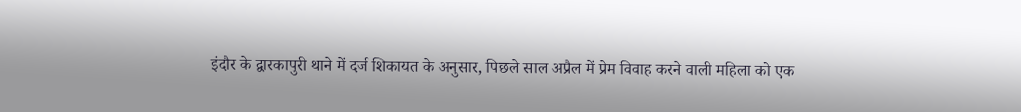इंदौर के द्वारकापुरी थाने में दर्ज शिकायत के अनुसार, पिछले साल अप्रैल में प्रेम विवाह करने वाली महिला को एक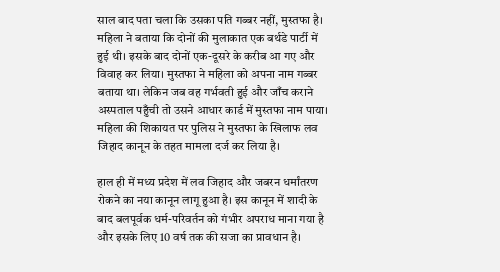साल बाद पता चला कि उसका पति गब्बर नहीं, मुस्तफा है। महिला ने बताया कि दोनों की मुलाकात एक बर्थडे पार्टी में हुई थी। इसके बाद दोनों एक-दूसरे के करीब आ गए और विवाह कर लिया। मुस्तफा ने महिला को अपना नाम गब्बर बताया था। लेकिन जब वह गर्भवती हुई और जाँच कराने अस्पताल पहुँची तो उसने आधार कार्ड में मुस्तफा नाम पाया। महिला की शिकायत पर पुलिस ने मुस्तफा के खिलाफ लव जिहाद कानून के तहत मामला दर्ज कर लिया है।

हाल ही में मध्य प्रदेश में लव जिहाद और जबरन धर्मांतरण रोकने का नया कानून लागू हुआ है। इस कानून में शादी के बाद बलपूर्वक धर्म-परिवर्तन को गंभीर अपराध माना गया है और इसके लिए 10 वर्ष तक की सजा का प्रावधान है।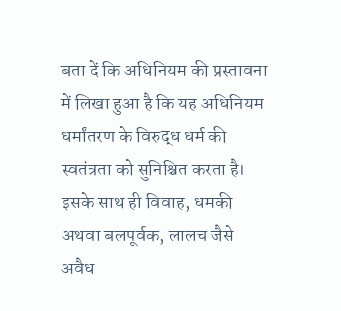बता दें कि अधिनियम की प्रस्तावना में लिखा हुआ है कि यह अधिनियम धर्मांतरण के विरुद्ध धर्म की स्वतंत्रता को सुनिश्चित करता है। इसके साथ ही विवाह, धमकी अथवा बलपूर्वक, लालच जैसे अवैध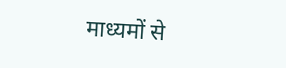माध्यमों से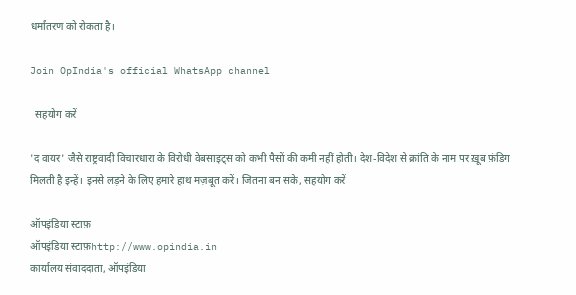धर्मांतरण को रोकता है।

Join OpIndia's official WhatsApp channel

  सहयोग करें

'द वायर' जैसे राष्ट्रवादी विचारधारा के विरोधी वेबसाइट्स को कभी पैसों की कमी नहीं होती। देश-विदेश से क्रांति के नाम पर ख़ूब फ़ंडिग मिलती है इन्हें। इनसे लड़ने के लिए हमारे हाथ मज़बूत करें। जितना बन सके, सहयोग करें

ऑपइंडिया स्टाफ़
ऑपइंडिया स्टाफ़http://www.opindia.in
कार्यालय संवाददाता, ऑपइंडिया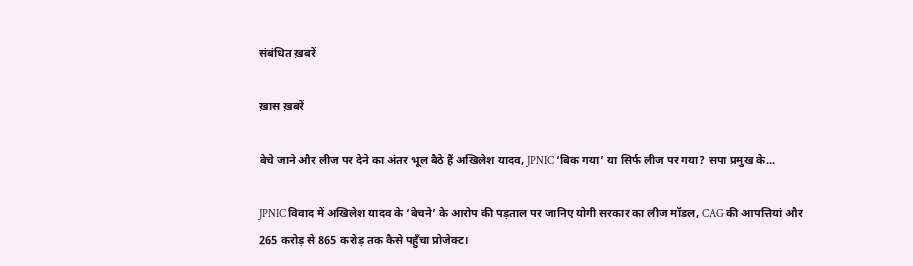संबंधित ख़बरें

ख़ास ख़बरें

बेचे जाने और लीज पर देने का अंतर भूल बैठे हैं अखिलेश यादव, JPNIC ‘बिक गया’ या सिर्फ लीज पर गया? सपा प्रमुख के...

JPNIC विवाद में अखिलेश यादव के ‘बेचने’ के आरोप की पड़ताल पर जानिए योगी सरकार का लीज मॉडल, CAG की आपत्तियां और 265 करोड़ से 865 करोड़ तक कैसे पहुँचा प्रोजेक्ट।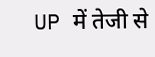UP में तेजी से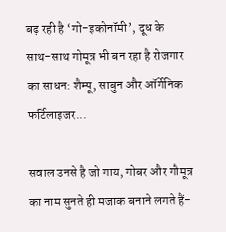बढ़ रही है ‘गो-इकोनॉमी’, दूध के साथ-साथ गोमूत्र भी बन रहा है रोजगार का साधन: शैम्पू, साबुन और ऑर्गेनिक फर्टिलाइजर...

सवाल उनसे है जो गाय, गोबर और गौमूत्र का नाम सुनते ही मजाक बनाने लगते हैं-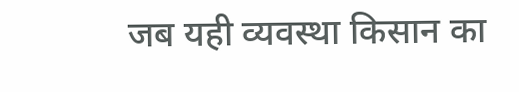जब यही व्यवस्था किसान का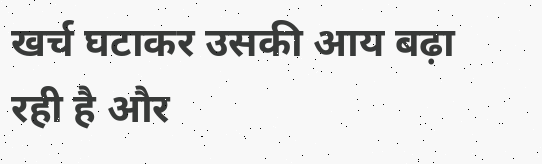खर्च घटाकर उसकी आय बढ़ा रही है और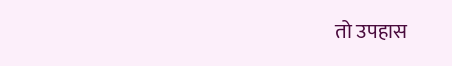तो उपहास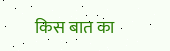किस बात का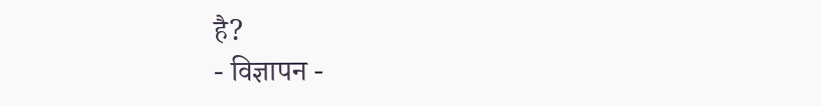है?
- विज्ञापन -